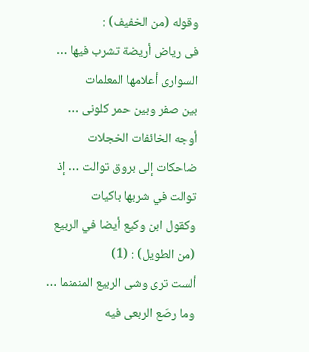وقوله (من الخفيف) :
فى رياض أريضة تشرب فيها … السوارى أعلامها المعلمات
بين صفر وبين حمر كلونى … أوجه الخائفات الخجلات
ضاحكات إلى بروق توالت … إذ توالت في شربها باكيات
وكقول ابن وكيع أيضا في الربيع (من الطويل) : (1)
ألست ترى وشى الربيع المنمنما … وما رصّع الربعى فيه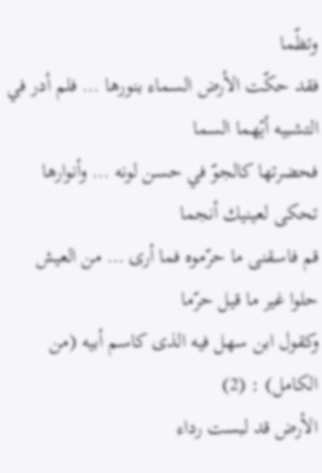وتظّما
فقد حكّت الأرض السماء بنورها … فلم أدر في التشبيه أيّهما السما
فحضرتها كالجوّ في حسن لونه … وأنوارها تحكى لعينيك أنجما
قم فاسقنى ما حرّموه فما أرى … من العيش حلوا غير ما قيل حرّما
وكقول ابن سهل فيه الذى كاسم أبيه (من الكامل) : (2)
الأرض قد لبست رداء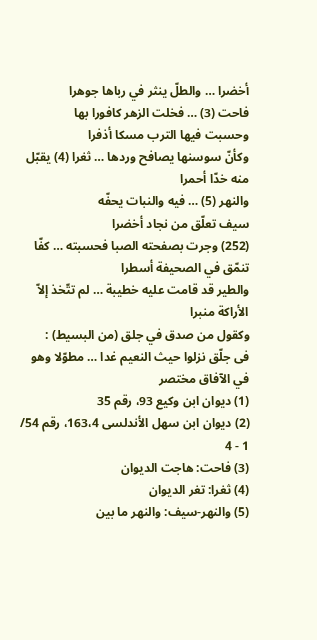أخضرا … والطلّ ينثر في رباها جوهرا
فاحت (3) … فخلت الزهر كافورا بها
وحسبت فيها الترب مسكا أذفرا
وكأنّ سوسنها يصافح وردها … ثغرا (4) يقبّل منه خدّا أحمرا
والنهر (5) … فيه والنبات يحفّه
سيف تعلّق من نجاد أخضرا
(252) وجرت بصفحته الصبا فحسبته … كفّا تنمّق في الصحيفة أسطرا
والطير قد قامت عليه خطيبة … لم تتّخذ إلاّ الأراكة منبرا
وكقول من صدق في جلق (من البسيط) :
فى جلّق نزلوا حيث النعيم غدا … مطوّلا وهو في الآفاق مختصر
(1) ديوان ابن وكيع 93، رقم 35
(2) ديوان ابن سهل الأندلسى 163،4، رقم 54/ 1 - 4
(3) فاحت: هاجت الديوان
(4) ثغرا: تغر الديوان
(5) والنهر-سيف: والنهر ما بين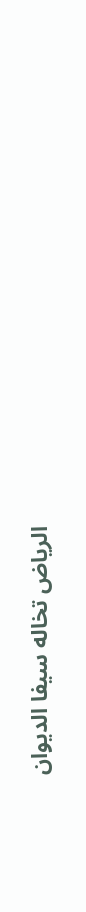الرياض تخاله سيفا الديوان